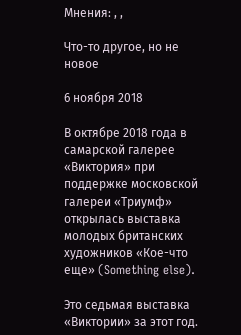Мнения: , ,

Что-то другое, но не новое

6 ноября 2018

В октябре 2018 года в самарской галерее «Виктория» при поддержке московской галереи «Триумф» открылась выставка молодых британских художников «Кое-что еще» (Something else).

Это седьмая выставка «Виктории» за этот год.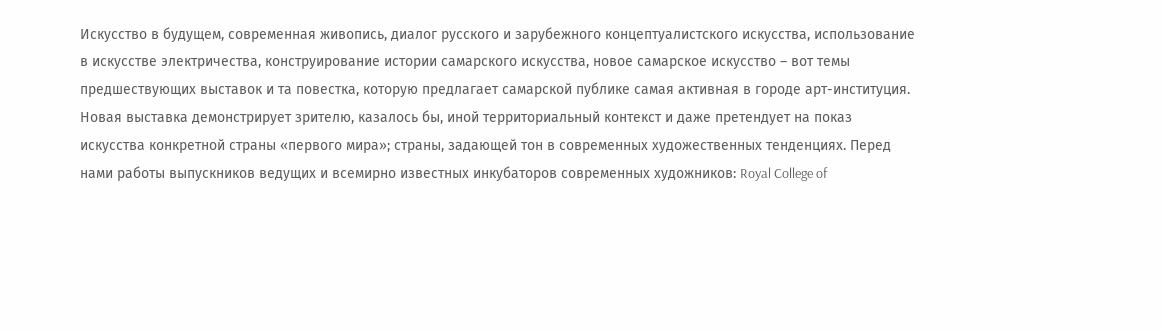Искусство в будущем, современная живопись, диалог русского и зарубежного концептуалистского искусства, использование в искусстве электричества, конструирование истории самарского искусства, новое самарское искусство – вот темы предшествующих выставок и та повестка, которую предлагает самарской публике самая активная в городе арт-институция. Новая выставка демонстрирует зрителю, казалось бы, иной территориальный контекст и даже претендует на показ искусства конкретной страны «первого мира»; страны, задающей тон в современных художественных тенденциях. Перед нами работы выпускников ведущих и всемирно известных инкубаторов современных художников: Royal College of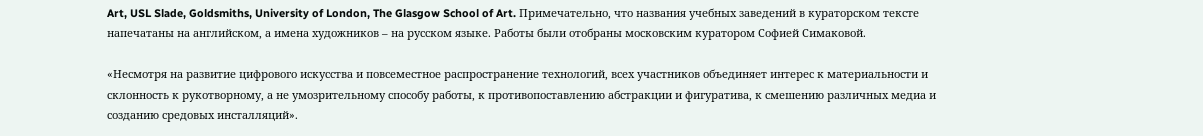Art, USL Slade, Goldsmiths, University of London, The Glasgow School of Art. Примечательно, что названия учебных заведений в кураторском тексте напечатаны на английском, а имена художников – на русском языке. Работы были отобраны московским куратором Софией Симаковой.

«Несмотря на развитие цифрового искусства и повсеместное распространение технологий, всех участников объединяет интерес к материальности и склонность к рукотворному, а не умозрительному способу работы, к противопоставлению абстракции и фигуратива, к смешению различных медиа и созданию средовых инсталляций».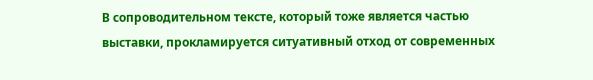В сопроводительном тексте, который тоже является частью выставки, прокламируется ситуативный отход от современных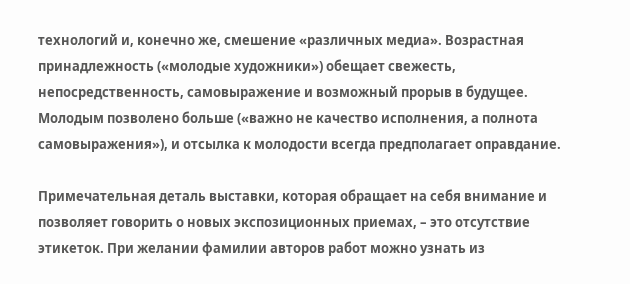технологий и, конечно же, смешение «различных медиа». Возрастная принадлежность («молодые художники») обещает свежесть, непосредственность, самовыражение и возможный прорыв в будущее. Молодым позволено больше («важно не качество исполнения, а полнота самовыражения»), и отсылка к молодости всегда предполагает оправдание.

Примечательная деталь выставки, которая обращает на себя внимание и позволяет говорить о новых экспозиционных приемах, – это отсутствие этикеток. При желании фамилии авторов работ можно узнать из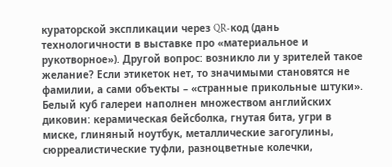кураторской экспликации через QR-код (дань технологичности в выставке про «материальное и рукотворное»). Другой вопрос: возникло ли у зрителей такое желание? Если этикеток нет, то значимыми становятся не фамилии, а сами объекты – «странные прикольные штуки». Белый куб галереи наполнен множеством английских диковин: керамическая бейсболка, гнутая бита, угри в миске, глиняный ноутбук, металлические загогулины, сюрреалистические туфли, разноцветные колечки,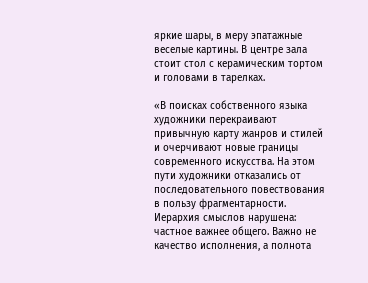яркие шары, в меру эпатажные веселые картины. В центре зала стоит стол с керамическим тортом и головами в тарелках.

«В поисках собственного языка художники перекраивают привычную карту жанров и стилей и очерчивают новые границы современного искусства. На этом пути художники отказались от последовательного повествования в пользу фрагментарности. Иерархия смыслов нарушена: частное важнее общего. Важно не качество исполнения, а полнота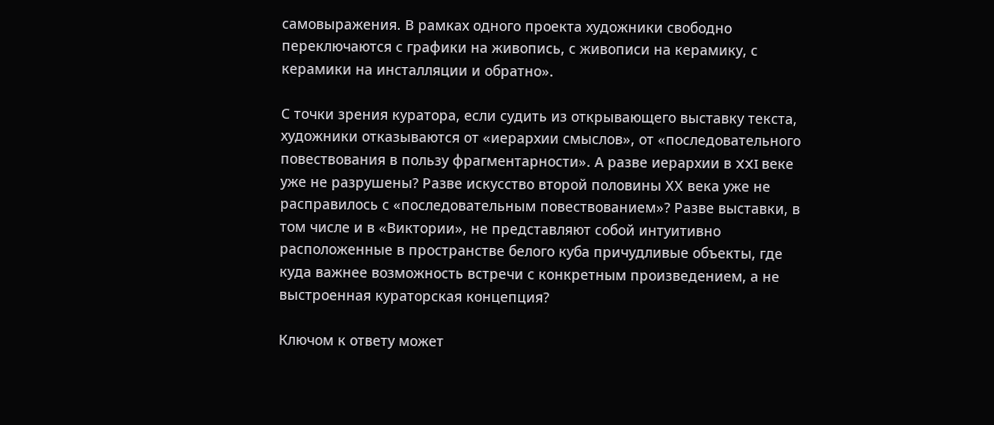самовыражения. В рамках одного проекта художники свободно переключаются с графики на живопись, с живописи на керамику, с керамики на инсталляции и обратно».

С точки зрения куратора, если судить из открывающего выставку текста, художники отказываются от «иерархии смыслов», от «последовательного повествования в пользу фрагментарности». А разве иерархии в XXI веке уже не разрушены? Разве искусство второй половины ХХ века уже не расправилось с «последовательным повествованием»? Разве выставки, в том числе и в «Виктории», не представляют собой интуитивно расположенные в пространстве белого куба причудливые объекты, где куда важнее возможность встречи с конкретным произведением, а не выстроенная кураторская концепция?

Ключом к ответу может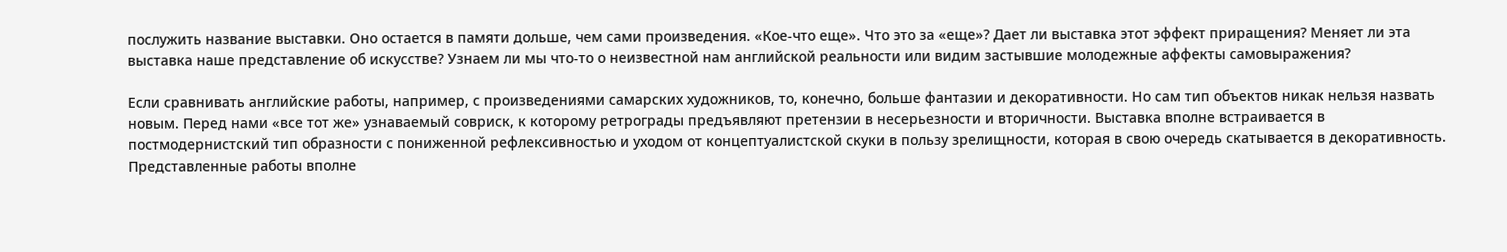послужить название выставки. Оно остается в памяти дольше, чем сами произведения. «Кое-что еще». Что это за «еще»? Дает ли выставка этот эффект приращения? Меняет ли эта выставка наше представление об искусстве? Узнаем ли мы что-то о неизвестной нам английской реальности или видим застывшие молодежные аффекты самовыражения?

Если сравнивать английские работы, например, с произведениями самарских художников, то, конечно, больше фантазии и декоративности. Но сам тип объектов никак нельзя назвать новым. Перед нами «все тот же» узнаваемый совриск, к которому ретрограды предъявляют претензии в несерьезности и вторичности. Выставка вполне встраивается в постмодернистский тип образности с пониженной рефлексивностью и уходом от концептуалистской скуки в пользу зрелищности, которая в свою очередь скатывается в декоративность. Представленные работы вполне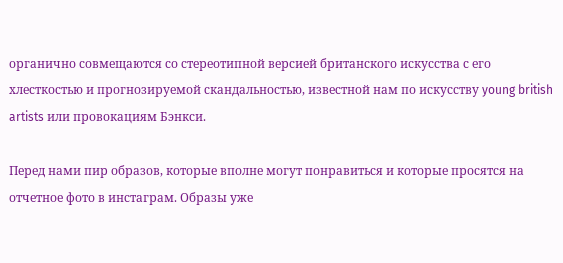органично совмещаются со стереотипной версией британского искусства с его хлесткостью и прогнозируемой скандальностью, известной нам по искусству young british artists или провокациям Бэнкси.

Перед нами пир образов, которые вполне могут понравиться и которые просятся на отчетное фото в инстаграм. Образы уже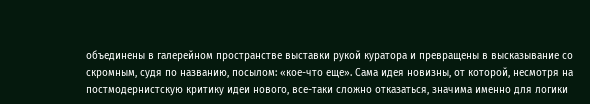объединены в галерейном пространстве выставки рукой куратора и превращены в высказывание со скромным, судя по названию, посылом: «кое-что еще». Сама идея новизны, от которой, несмотря на постмодернистскую критику идеи нового, все-таки сложно отказаться, значима именно для логики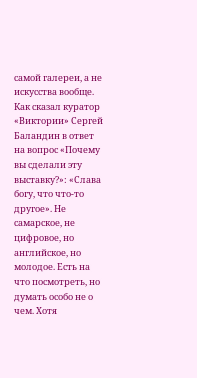самой галереи, а не искусства вообще. Как сказал куратор «Виктории» Сергей Баландин в ответ на вопрос «Почему вы сделали эту выставку?»: «Слава богу, что что-то другое». Не самарское, не цифровое, но английское, но молодое. Есть на что посмотреть, но думать особо не о чем. Хотя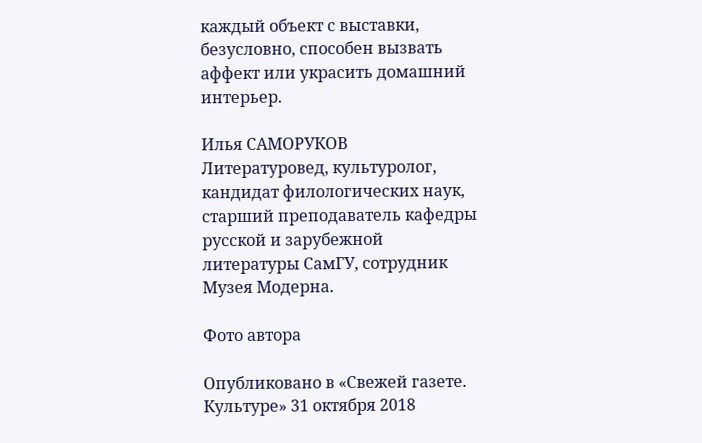каждый объект с выставки, безусловно, способен вызвать аффект или украсить домашний интерьер.

Илья САМОРУКОВ
Литературовед, культуролог, кандидат филологических наук, старший преподаватель кафедры русской и зарубежной литературы СамГУ, сотрудник Музея Модерна.

Фото автора

Опубликовано в «Свежей газете. Культуре» 31 октября 2018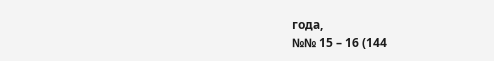года,
№№ 15 – 16 (144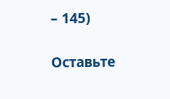– 145)

Оставьте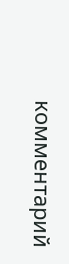комментарий